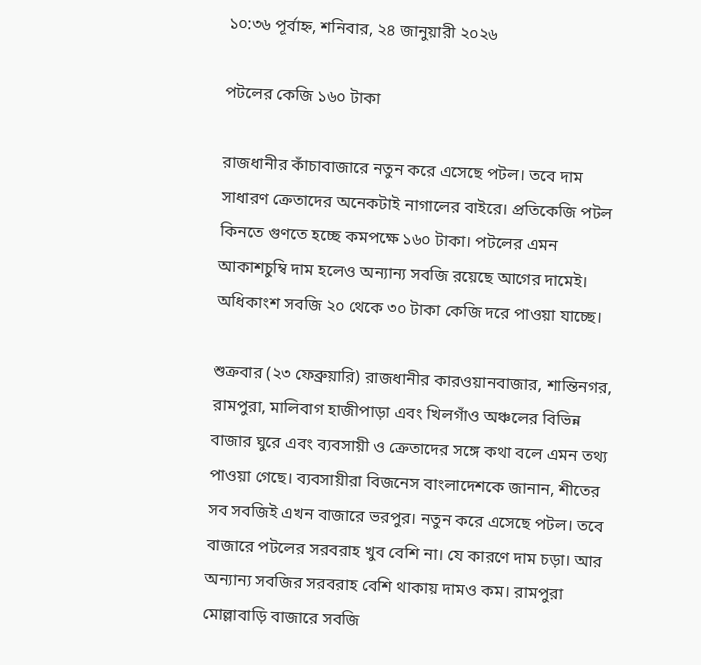১০:৩৬ পূর্বাহ্ন, শনিবার, ২৪ জানুয়ারী ২০২৬

পটলের কেজি ১৬০ টাকা

রাজধানীর কাঁচাবাজারে নতুন করে এসেছে পটল। তবে দাম সাধারণ ক্রেতাদের অনেকটাই নাগালের বাইরে। প্রতিকেজি পটল কিনতে গুণতে হচ্ছে কমপক্ষে ১৬০ টাকা। পটলের এমন আকাশচুম্বি দাম হলেও অন্যান্য সবজি রয়েছে আগের দামেই। অধিকাংশ সবজি ২০ থেকে ৩০ টাকা কেজি দরে পাওয়া যাচ্ছে।

শুক্রবার (২৩ ফেব্রুয়ারি) রাজধানীর কারওয়ানবাজার, শান্তিনগর, রামপুরা, মালিবাগ হাজীপাড়া এবং খিলগাঁও অঞ্চলের বিভিন্ন বাজার ঘুরে এবং ব্যবসায়ী ও ক্রেতাদের সঙ্গে কথা বলে এমন তথ্য পাওয়া গেছে। ব্যবসায়ীরা বিজনেস বাংলাদেশকে জানান, শীতের সব সবজিই এখন বাজারে ভরপুর। নতুন করে এসেছে পটল। তবে বাজারে পটলের সরবরাহ খুব বেশি না। যে কারণে দাম চড়া। আর অন্যান্য সবজির সরবরাহ বেশি থাকায় দামও কম। রামপুরা মোল্লাবাড়ি বাজারে সবজি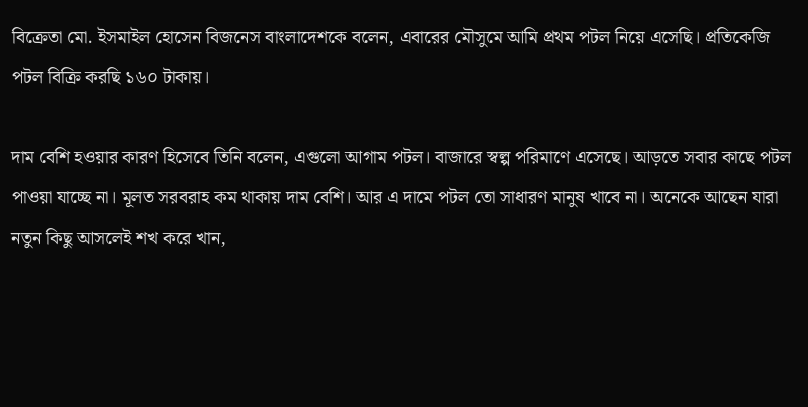বিক্রেতা মো. ইসমাইল হোসেন বিজনেস বাংলাদেশকে বলেন, এবারের মৌসুমে আমি প্রথম পটল নিয়ে এসেছি। প্রতিকেজি পটল বিক্রি করছি ১৬০ টাকায়।

দাম বেশি হওয়ার কারণ হিসেবে তিনি বলেন, এগুলো আগাম পটল। বাজারে স্বল্প পরিমাণে এসেছে। আড়তে সবার কাছে পটল পাওয়া যাচ্ছে না। মূলত সরবরাহ কম থাকায় দাম বেশি। আর এ দামে পটল তো সাধারণ মানুষ খাবে না। অনেকে আছেন যারা নতুন কিছু আসলেই শখ করে খান,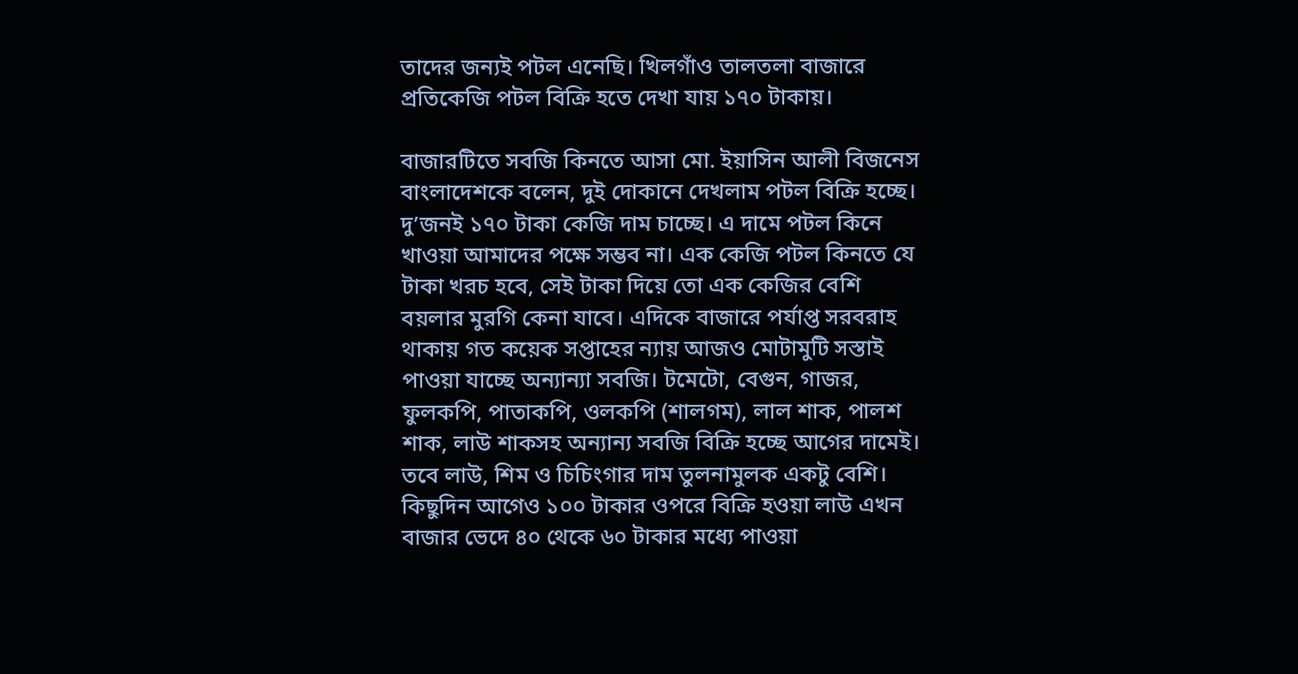তাদের জন্যই পটল এনেছি। খিলগাঁও তালতলা বাজারে প্রতিকেজি পটল বিক্রি হতে দেখা যায় ১৭০ টাকায়।

বাজারটিতে সবজি কিনতে আসা মো. ইয়াসিন আলী বিজনেস বাংলাদেশকে বলেন, দুই দোকানে দেখলাম পটল বিক্রি হচ্ছে। দু’জনই ১৭০ টাকা কেজি দাম চাচ্ছে। এ দামে পটল কিনে খাওয়া আমাদের পক্ষে সম্ভব না। এক কেজি পটল কিনতে যে টাকা খরচ হবে, সেই টাকা দিয়ে তো এক কেজির বেশি বয়লার মুরগি কেনা যাবে। এদিকে বাজারে পর্যাপ্ত সরবরাহ থাকায় গত কয়েক সপ্তাহের ন্যায় আজও মোটামুটি সস্তাই পাওয়া যাচ্ছে অন্যান্যা সবজি। টমেটো, বেগুন, গাজর, ফুলকপি, পাতাকপি, ওলকপি (শালগম), লাল শাক, পালশ শাক, লাউ শাকসহ অন্যান্য সবজি বিক্রি হচ্ছে আগের দামেই। তবে লাউ, শিম ও চিচিংগার দাম তুলনামুলক একটু বেশি। কিছুদিন আগেও ১০০ টাকার ওপরে বিক্রি হওয়া লাউ এখন বাজার ভেদে ৪০ থেকে ৬০ টাকার মধ্যে পাওয়া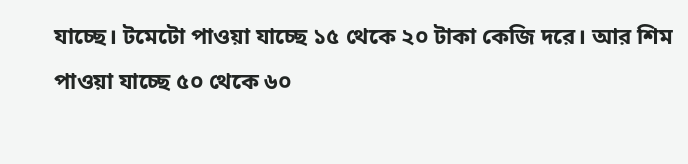যাচ্ছে। টমেটো পাওয়া যাচ্ছে ১৫ থেকে ২০ টাকা কেজি দরে। আর শিম পাওয়া যাচ্ছে ৫০ থেকে ৬০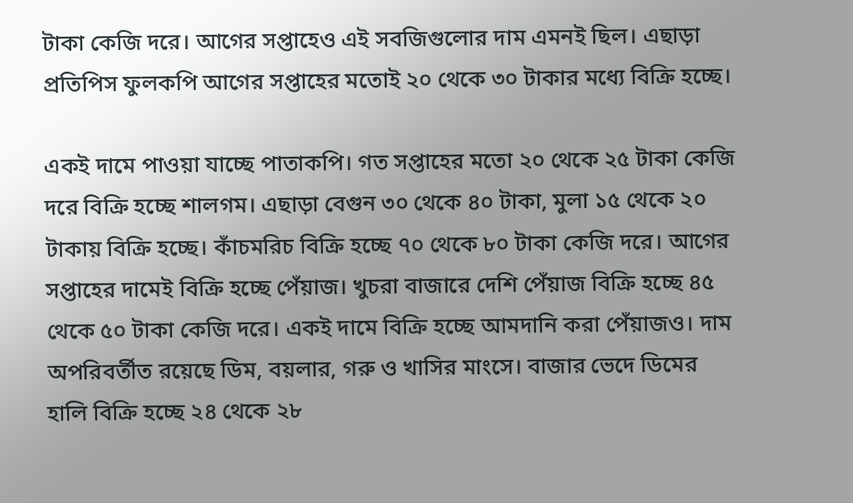টাকা কেজি দরে। আগের সপ্তাহেও এই সবজিগুলোর দাম এমনই ছিল। এছাড়া প্রতিপিস ফুলকপি আগের সপ্তাহের মতোই ২০ থেকে ৩০ টাকার মধ্যে বিক্রি হচ্ছে।

একই দামে পাওয়া যাচ্ছে পাতাকপি। গত সপ্তাহের মতো ২০ থেকে ২৫ টাকা কেজি দরে বিক্রি হচ্ছে শালগম। এছাড়া বেগুন ৩০ থেকে ৪০ টাকা, মুলা ১৫ থেকে ২০ টাকায় বিক্রি হচ্ছে। কাঁচমরিচ বিক্রি হচ্ছে ৭০ থেকে ৮০ টাকা কেজি দরে। আগের সপ্তাহের দামেই বিক্রি হচ্ছে পেঁয়াজ। খুচরা বাজারে দেশি পেঁয়াজ বিক্রি হচ্ছে ৪৫ থেকে ৫০ টাকা কেজি দরে। একই দামে বিক্রি হচ্ছে আমদানি করা পেঁয়াজও। দাম অপরিবর্তীত রয়েছে ডিম, বয়লার, গরু ও খাসির মাংসে। বাজার ভেদে ডিমের হালি বিক্রি হচ্ছে ২৪ থেকে ২৮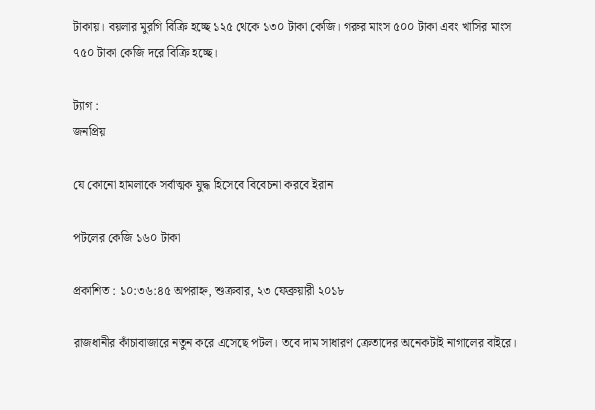টাকায়। বয়লার মুরগি বিক্রি হচ্ছে ১২৫ থেকে ১৩০ টাকা কেজি। গরুর মাংস ৫০০ টাকা এবং খাসির মাংস ৭৫০ টাকা কেজি দরে বিক্রি হচ্ছে।

ট্যাগ :
জনপ্রিয়

যে কোনো হামলাকে সর্বাত্মক যুদ্ধ হিসেবে বিবেচনা করবে ইরান

পটলের কেজি ১৬০ টাকা

প্রকাশিত : ১০:৩৬:৪৫ অপরাহ্ন, শুক্রবার, ২৩ ফেব্রুয়ারী ২০১৮

রাজধানীর কাঁচাবাজারে নতুন করে এসেছে পটল। তবে দাম সাধারণ ক্রেতাদের অনেকটাই নাগালের বাইরে।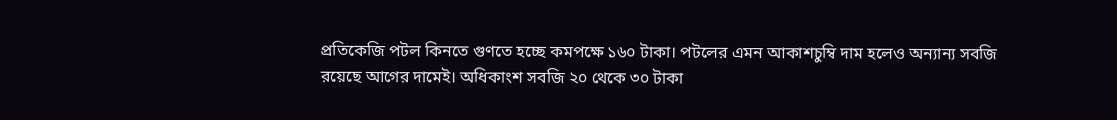প্রতিকেজি পটল কিনতে গুণতে হচ্ছে কমপক্ষে ১৬০ টাকা। পটলের এমন আকাশচুম্বি দাম হলেও অন্যান্য সবজি রয়েছে আগের দামেই। অধিকাংশ সবজি ২০ থেকে ৩০ টাকা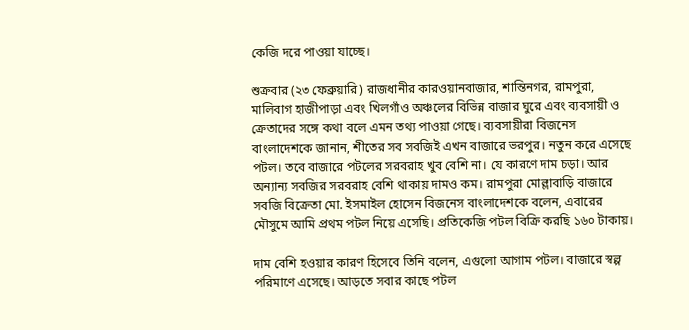কেজি দরে পাওয়া যাচ্ছে।

শুক্রবার (২৩ ফেব্রুয়ারি) রাজধানীর কারওয়ানবাজার, শান্তিনগর, রামপুরা, মালিবাগ হাজীপাড়া এবং খিলগাঁও অঞ্চলের বিভিন্ন বাজার ঘুরে এবং ব্যবসায়ী ও ক্রেতাদের সঙ্গে কথা বলে এমন তথ্য পাওয়া গেছে। ব্যবসায়ীরা বিজনেস বাংলাদেশকে জানান, শীতের সব সবজিই এখন বাজারে ভরপুর। নতুন করে এসেছে পটল। তবে বাজারে পটলের সরবরাহ খুব বেশি না। যে কারণে দাম চড়া। আর অন্যান্য সবজির সরবরাহ বেশি থাকায় দামও কম। রামপুরা মোল্লাবাড়ি বাজারে সবজি বিক্রেতা মো. ইসমাইল হোসেন বিজনেস বাংলাদেশকে বলেন, এবারের মৌসুমে আমি প্রথম পটল নিয়ে এসেছি। প্রতিকেজি পটল বিক্রি করছি ১৬০ টাকায়।

দাম বেশি হওয়ার কারণ হিসেবে তিনি বলেন, এগুলো আগাম পটল। বাজারে স্বল্প পরিমাণে এসেছে। আড়তে সবার কাছে পটল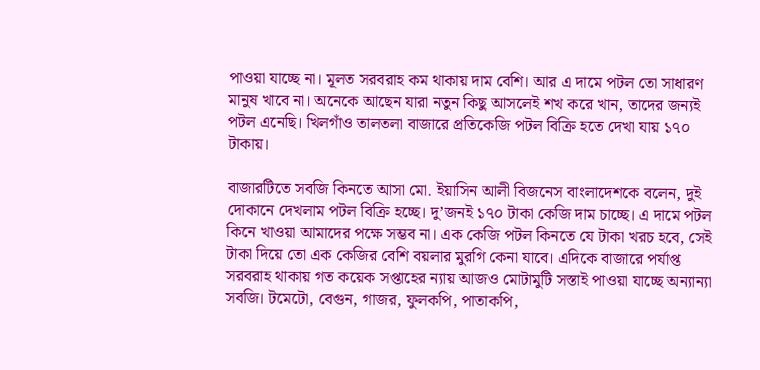পাওয়া যাচ্ছে না। মূলত সরবরাহ কম থাকায় দাম বেশি। আর এ দামে পটল তো সাধারণ মানুষ খাবে না। অনেকে আছেন যারা নতুন কিছু আসলেই শখ করে খান, তাদের জন্যই পটল এনেছি। খিলগাঁও তালতলা বাজারে প্রতিকেজি পটল বিক্রি হতে দেখা যায় ১৭০ টাকায়।

বাজারটিতে সবজি কিনতে আসা মো. ইয়াসিন আলী বিজনেস বাংলাদেশকে বলেন, দুই দোকানে দেখলাম পটল বিক্রি হচ্ছে। দু’জনই ১৭০ টাকা কেজি দাম চাচ্ছে। এ দামে পটল কিনে খাওয়া আমাদের পক্ষে সম্ভব না। এক কেজি পটল কিনতে যে টাকা খরচ হবে, সেই টাকা দিয়ে তো এক কেজির বেশি বয়লার মুরগি কেনা যাবে। এদিকে বাজারে পর্যাপ্ত সরবরাহ থাকায় গত কয়েক সপ্তাহের ন্যায় আজও মোটামুটি সস্তাই পাওয়া যাচ্ছে অন্যান্যা সবজি। টমেটো, বেগুন, গাজর, ফুলকপি, পাতাকপি,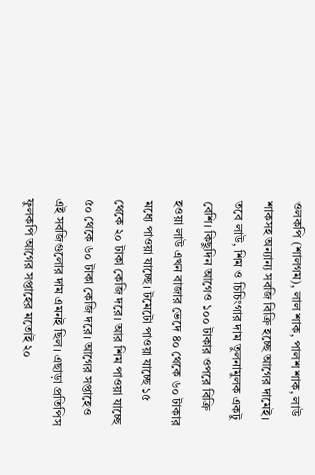ওলকপি (শালগম), লাল শাক, পালশ শাক, লাউ শাকসহ অন্যান্য সবজি বিক্রি হচ্ছে আগের দামেই। তবে লাউ, শিম ও চিচিংগার দাম তুলনামুলক একটু বেশি। কিছুদিন আগেও ১০০ টাকার ওপরে বিক্রি হওয়া লাউ এখন বাজার ভেদে ৪০ থেকে ৬০ টাকার মধ্যে পাওয়া যাচ্ছে। টমেটো পাওয়া যাচ্ছে ১৫ থেকে ২০ টাকা কেজি দরে। আর শিম পাওয়া যাচ্ছে ৫০ থেকে ৬০ টাকা কেজি দরে। আগের সপ্তাহেও এই সবজিগুলোর দাম এমনই ছিল। এছাড়া প্রতিপিস ফুলকপি আগের সপ্তাহের মতোই ২০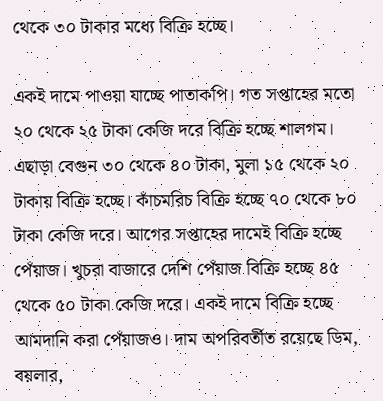থেকে ৩০ টাকার মধ্যে বিক্রি হচ্ছে।

একই দামে পাওয়া যাচ্ছে পাতাকপি। গত সপ্তাহের মতো ২০ থেকে ২৫ টাকা কেজি দরে বিক্রি হচ্ছে শালগম। এছাড়া বেগুন ৩০ থেকে ৪০ টাকা, মুলা ১৫ থেকে ২০ টাকায় বিক্রি হচ্ছে। কাঁচমরিচ বিক্রি হচ্ছে ৭০ থেকে ৮০ টাকা কেজি দরে। আগের সপ্তাহের দামেই বিক্রি হচ্ছে পেঁয়াজ। খুচরা বাজারে দেশি পেঁয়াজ বিক্রি হচ্ছে ৪৫ থেকে ৫০ টাকা কেজি দরে। একই দামে বিক্রি হচ্ছে আমদানি করা পেঁয়াজও। দাম অপরিবর্তীত রয়েছে ডিম, বয়লার,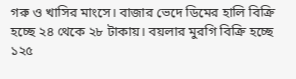গরু ও খাসির মাংসে। বাজার ভেদে ডিমের হালি বিক্রি হচ্ছে ২৪ থেকে ২৮ টাকায়। বয়লার মুরগি বিক্রি হচ্ছে ১২৫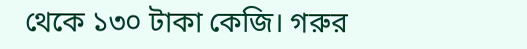থেকে ১৩০ টাকা কেজি। গরুর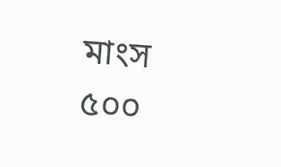মাংস ৫০০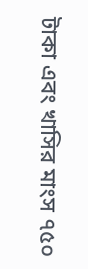টাকা এবং খাসির মাংস ৭৫০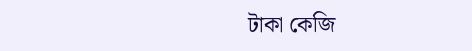টাকা কেজি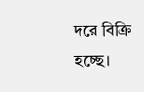দরে বিক্রি হচ্ছে।